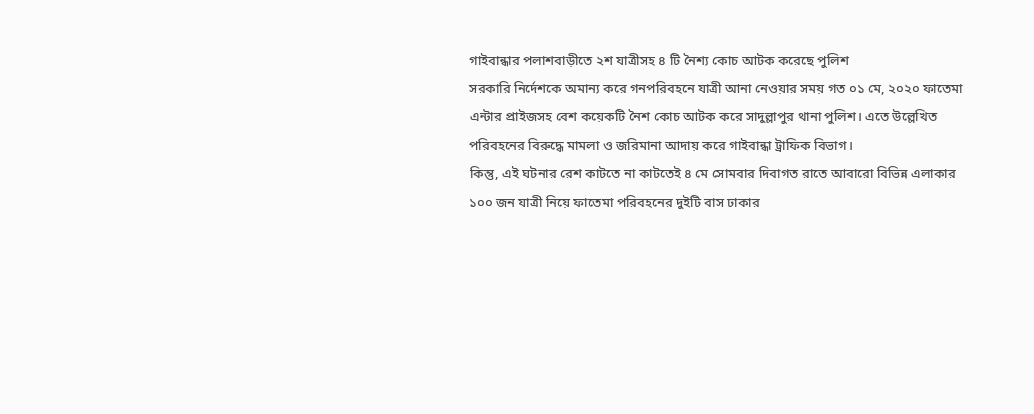গাইবান্ধার পলাশবাড়ীতে ২শ যাত্রীসহ ৪ টি নৈশ্য কোচ আটক করেছে পুলিশ
সরকারি নির্দেশকে অমান্য করে গনপরিবহনে যাত্রী আনা নেওয়ার সময় গত ০১ মে, ২০২০ ফাতেমা এন্টার প্রাইজসহ বেশ কয়েকটি নৈশ কোচ আটক করে সাদুল্লাপুর থানা পুলিশ। এতে উল্লেখিত পরিবহনের বিরুদ্ধে মামলা ও জরিমানা আদায় করে গাইবান্ধা ট্রাফিক বিভাগ।
কিন্তু, এই ঘটনার রেশ কাটতে না কাটতেই ৪ মে সোমবার দিবাগত রাতে আবারো বিভিন্ন এলাকার ১০০ জন যাত্রী নিয়ে ফাতেমা পরিবহনের দুইটি বাস ঢাকার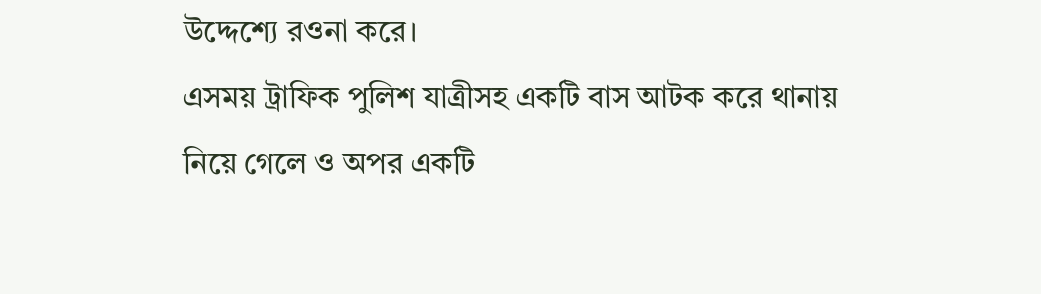উদ্দেশ্যে রওনা করে।
এসময় ট্রাফিক পুলিশ যাত্রীসহ একটি বাস আটক করে থানায় নিয়ে গেলে ও অপর একটি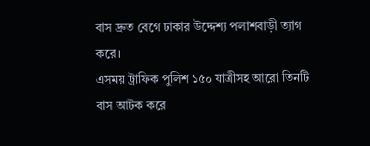বাস দ্রুত বেগে ঢাকার উদ্দেশ্য পলাশবাড়ী ত্যাগ করে।
এসময় ট্রাফিক পুলিশ ১৫০ যাত্রীসহ আরো তিনটি বাস আটক করে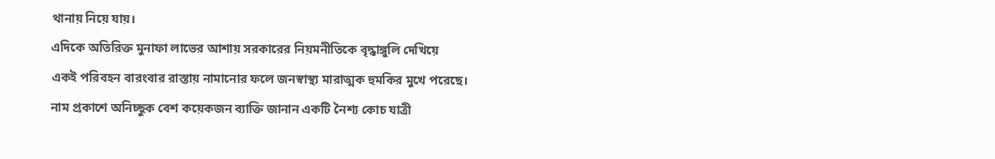থানায় নিয়ে যায়।
এদিকে অতিরিক্ত মুনাফা লাভের আশায় সরকারের নিয়মনীতিকে বৃদ্ধাঙ্গুলি দেখিয়ে
একই পরিবহন বারংবার রাস্তায় নামানোর ফলে জনস্বাস্থ্য মারাত্মক হুমকির মুখে পরেছে।
নাম প্রকাশে অনিচ্ছুক বেশ কয়েকজন ব্যাক্তি জানান একটি নৈশ্য কোচ যাত্রী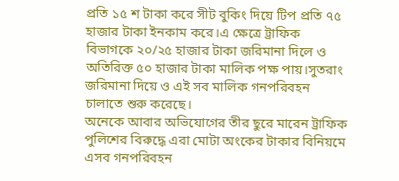প্রতি ১৫ শ টাকা করে সীট বুকিং দিয়ে টিপ প্রতি ৭৫ হাজার টাকা ইনকাম করে।এ ক্ষেত্রে ট্রাফিক বিভাগকে ২০/২৫ হাজার টাকা জরিমানা দিলে ও অতিরিক্ত ৫০ হাজার টাকা মালিক পক্ষ পায়।সুতরাং জরিমানা দিয়ে ও এই সব মালিক গনপরিবহন চালাতে শুরু করেছে।
অনেকে আবার অভিযোগের তীর ছুরে মারেন ট্রাফিক পুলিশের বিরুদ্ধে এরা মোটা অংকের টাকার বিনিয়মে এসব গনপরিবহন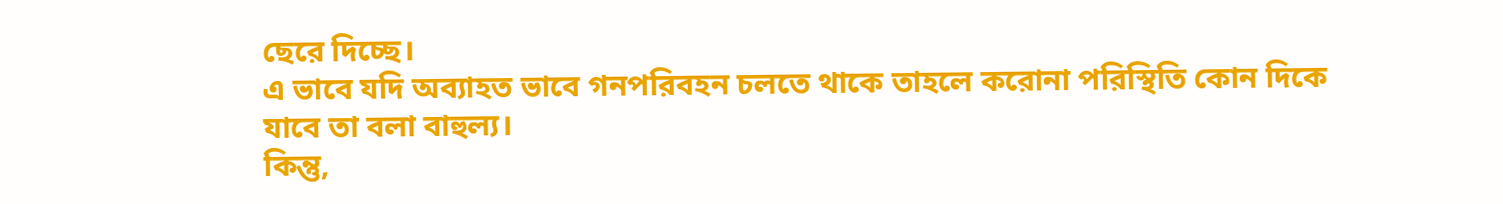ছেরে দিচ্ছে।
এ ভাবে যদি অব্যাহত ভাবে গনপরিবহন চলতে থাকে তাহলে করোনা পরিস্থিতি কোন দিকে যাবে তা বলা বাহুল্য।
কিন্তু,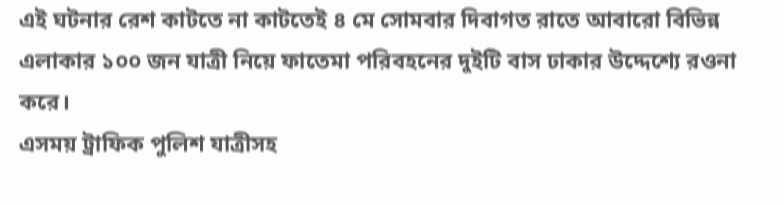এই ঘটনার রেশ কাটতে না কাটতেই ৪ মে সোমবার দিবাগত রাতে আবারো বিভিন্ন এলাকার ১০০ জন যাত্রী নিয়ে ফাতেমা পরিবহনের দুইটি বাস ঢাকার উদ্দেশ্যে রওনা করে।
এসময় ট্রাফিক পুলিশ যাত্রীসহ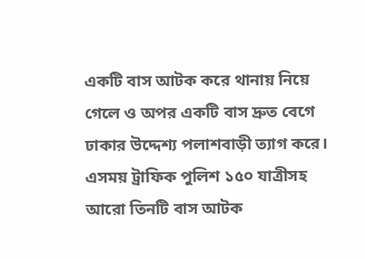একটি বাস আটক করে থানায় নিয়ে গেলে ও অপর একটি বাস দ্রুত বেগে ঢাকার উদ্দেশ্য পলাশবাড়ী ত্যাগ করে।
এসময় ট্রাফিক পুলিশ ১৫০ যাত্রীসহ আরো তিনটি বাস আটক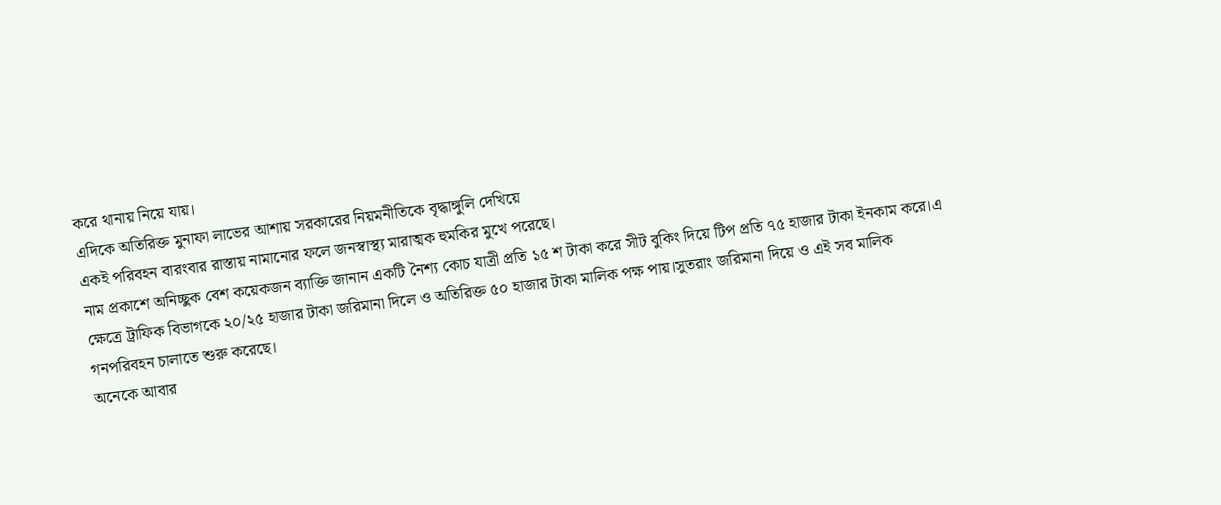করে থানায় নিয়ে যায়।
এদিকে অতিরিক্ত মুনাফা লাভের আশায় সরকারের নিয়মনীতিকে বৃদ্ধাঙ্গুলি দেখিয়ে
একই পরিবহন বারংবার রাস্তায় নামানোর ফলে জনস্বাস্থ্য মারাত্মক হুমকির মুখে পরেছে।
নাম প্রকাশে অনিচ্ছুক বেশ কয়েকজন ব্যাক্তি জানান একটি নৈশ্য কোচ যাত্রী প্রতি ১৫ শ টাকা করে সীট বুকিং দিয়ে টিপ প্রতি ৭৫ হাজার টাকা ইনকাম করে।এ ক্ষেত্রে ট্রাফিক বিভাগকে ২০/২৫ হাজার টাকা জরিমানা দিলে ও অতিরিক্ত ৫০ হাজার টাকা মালিক পক্ষ পায়।সুতরাং জরিমানা দিয়ে ও এই সব মালিক গনপরিবহন চালাতে শুরু করেছে।
অনেকে আবার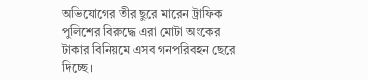অভিযোগের তীর ছুরে মারেন ট্রাফিক পুলিশের বিরুদ্ধে এরা মোটা অংকের টাকার বিনিয়মে এসব গনপরিবহন ছেরে দিচ্ছে।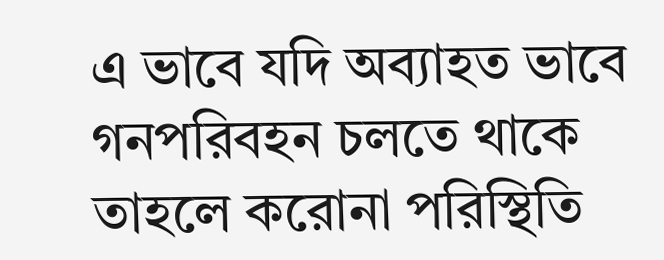এ ভাবে যদি অব্যাহত ভাবে গনপরিবহন চলতে থাকে তাহলে করোনা পরিস্থিতি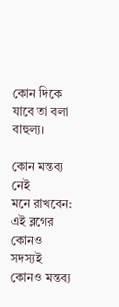কোন দিকে যাবে তা বলা বাহুল্য।

কোন মন্তব্য নেই
মনে রাখবেন: এই ব্লগের কোনও সদস্যই কোনও মন্তব্য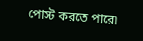পোস্ট করতে পারে৷